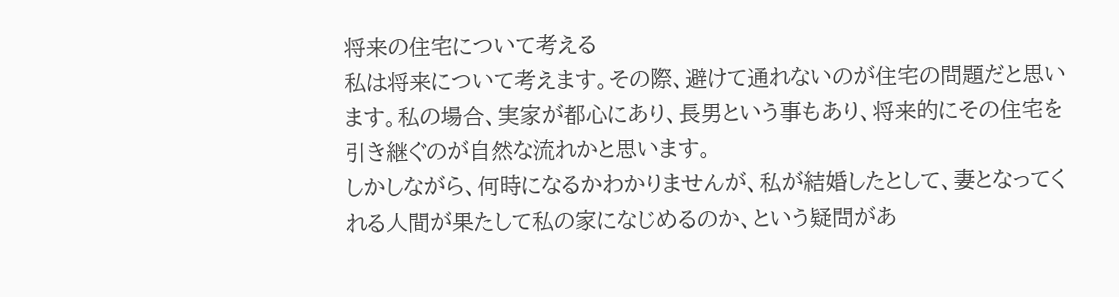将来の住宅について考える
私は将来について考えます。その際、避けて通れないのが住宅の問題だと思います。私の場合、実家が都心にあり、長男という事もあり、将来的にその住宅を引き継ぐのが自然な流れかと思います。
しかしながら、何時になるかわかりませんが、私が結婚したとして、妻となってくれる人間が果たして私の家になじめるのか、という疑問があ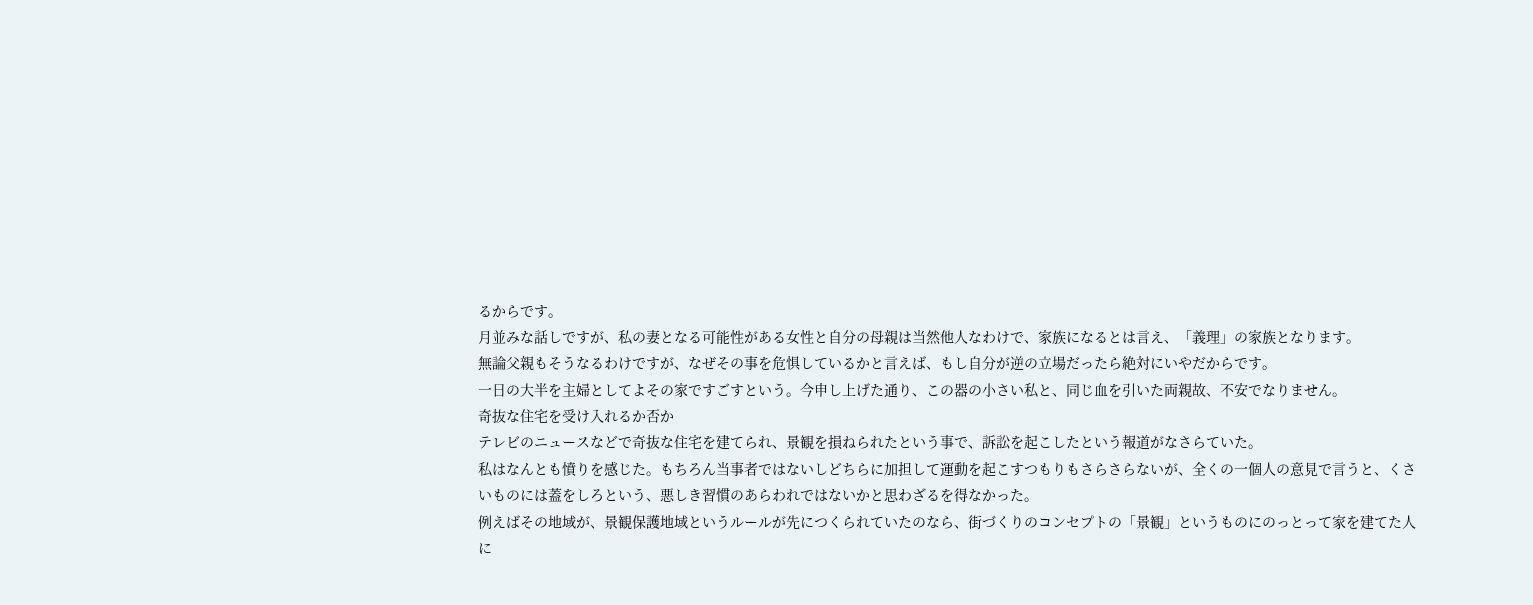るからです。
月並みな話しですが、私の妻となる可能性がある女性と自分の母親は当然他人なわけで、家族になるとは言え、「義理」の家族となります。
無論父親もそうなるわけですが、なぜその事を危惧しているかと言えば、もし自分が逆の立場だったら絶対にいやだからです。
一日の大半を主婦としてよその家ですごすという。今申し上げた通り、この器の小さい私と、同じ血を引いた両親故、不安でなりません。
奇抜な住宅を受け入れるか否か
テレビのニュースなどで奇抜な住宅を建てられ、景観を損ねられたという事で、訴訟を起こしたという報道がなさらていた。
私はなんとも憤りを感じた。もちろん当事者ではないしどちらに加担して運動を起こすつもりもさらさらないが、全くの一個人の意見で言うと、くさいものには蓋をしろという、悪しき習慣のあらわれではないかと思わざるを得なかった。
例えばその地域が、景観保護地域というルールが先につくられていたのなら、街づくりのコンセプトの「景観」というものにのっとって家を建てた人に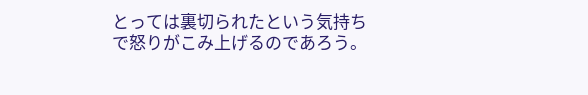とっては裏切られたという気持ちで怒りがこみ上げるのであろう。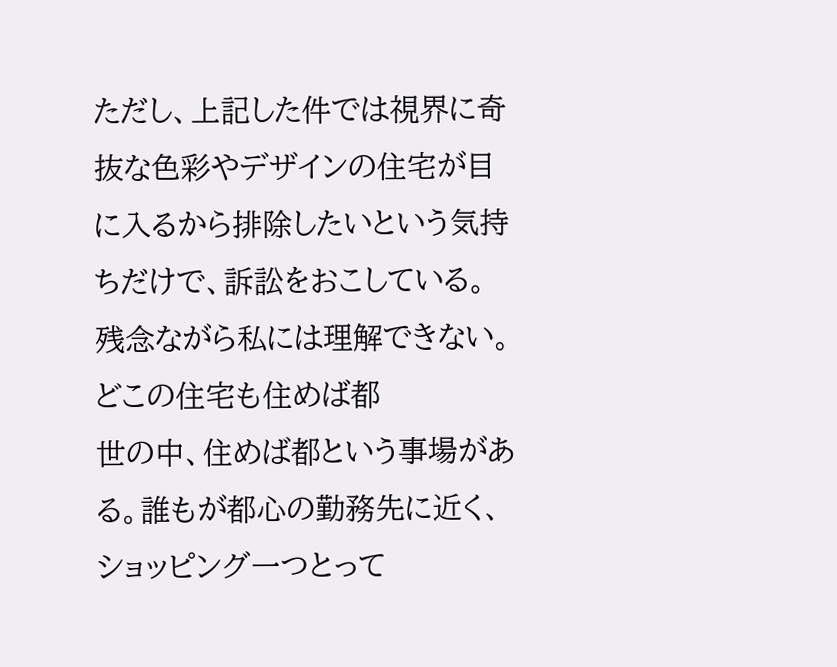ただし、上記した件では視界に奇抜な色彩やデザインの住宅が目に入るから排除したいという気持ちだけで、訴訟をおこしている。
残念ながら私には理解できない。
どこの住宅も住めば都
世の中、住めば都という事場がある。誰もが都心の勤務先に近く、ショッピング一つとって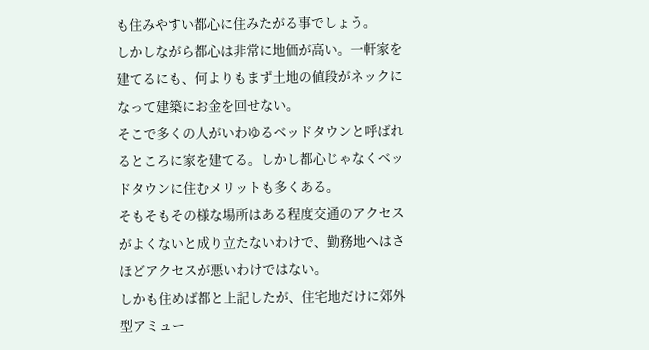も住みやすい都心に住みたがる事でしょう。
しかしながら都心は非常に地価が高い。一軒家を建てるにも、何よりもまず土地の値段がネックになって建築にお金を回せない。
そこで多くの人がいわゆるベッドタウンと呼ばれるところに家を建てる。しかし都心じゃなくベッドタウンに住むメリットも多くある。
そもそもその様な場所はある程度交通のアクセスがよくないと成り立たないわけで、勤務地へはさほどアクセスが悪いわけではない。
しかも住めば都と上記したが、住宅地だけに郊外型アミュー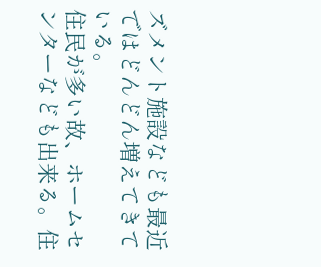ズメント施設なども最近ではどんどん増えてきている。
住民が多い故、ホームセンターなども出来る。住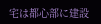宅は都心部に建設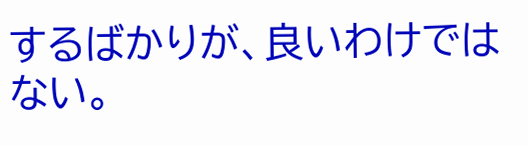するばかりが、良いわけではない。